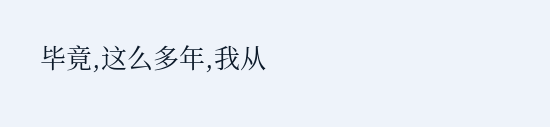毕竟,这么多年,我从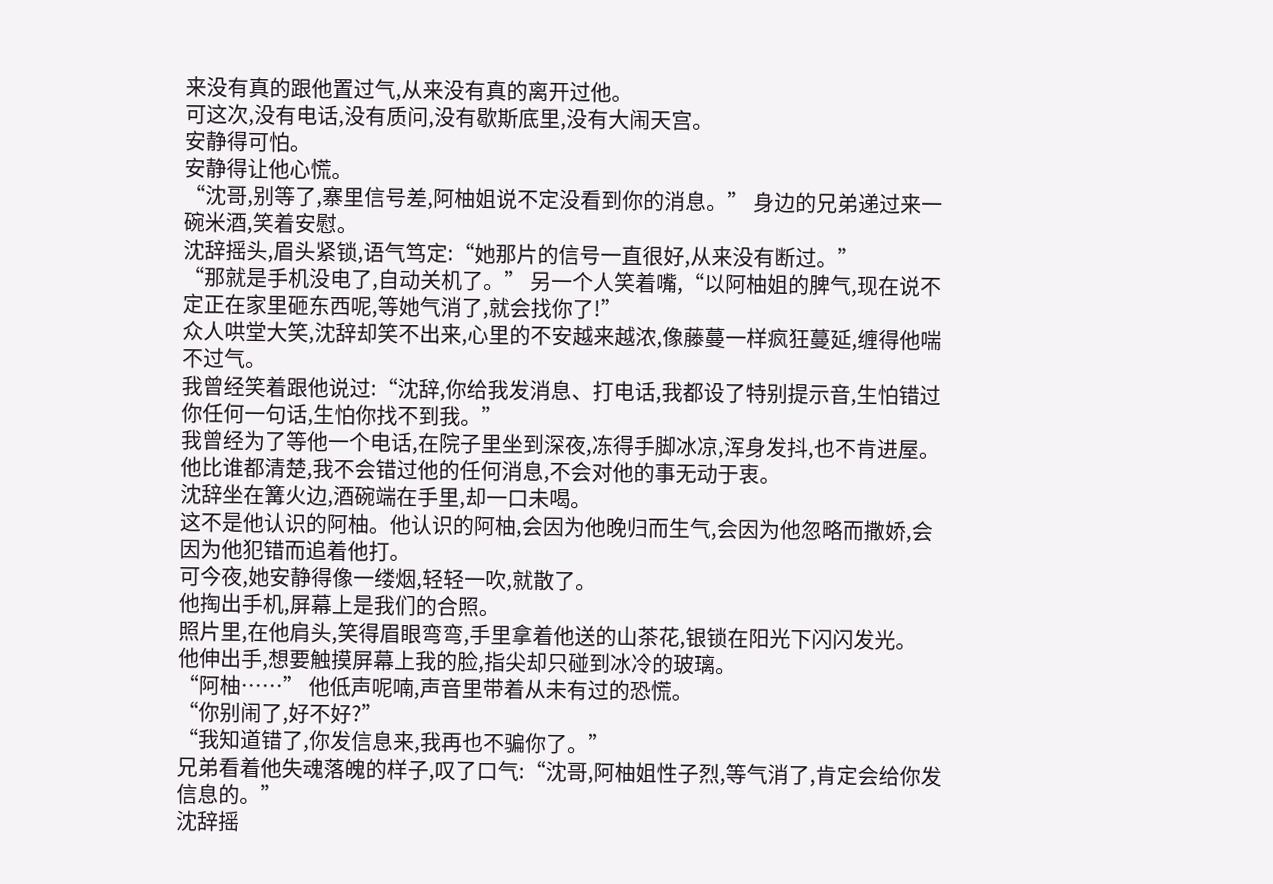来没有真的跟他置过气,从来没有真的离开过他。
可这次,没有电话,没有质问,没有歇斯底里,没有大闹天宫。
安静得可怕。
安静得让他心慌。
“沈哥,别等了,寨里信号差,阿柚姐说不定没看到你的消息。” 身边的兄弟递过来一碗米酒,笑着安慰。
沈辞摇头,眉头紧锁,语气笃定:“她那片的信号一直很好,从来没有断过。”
“那就是手机没电了,自动关机了。” 另一个人笑着嘴,“以阿柚姐的脾气,现在说不定正在家里砸东西呢,等她气消了,就会找你了!”
众人哄堂大笑,沈辞却笑不出来,心里的不安越来越浓,像藤蔓一样疯狂蔓延,缠得他喘不过气。
我曾经笑着跟他说过:“沈辞,你给我发消息、打电话,我都设了特别提示音,生怕错过你任何一句话,生怕你找不到我。”
我曾经为了等他一个电话,在院子里坐到深夜,冻得手脚冰凉,浑身发抖,也不肯进屋。
他比谁都清楚,我不会错过他的任何消息,不会对他的事无动于衷。
沈辞坐在篝火边,酒碗端在手里,却一口未喝。
这不是他认识的阿柚。他认识的阿柚,会因为他晚归而生气,会因为他忽略而撒娇,会因为他犯错而追着他打。
可今夜,她安静得像一缕烟,轻轻一吹,就散了。
他掏出手机,屏幕上是我们的合照。
照片里,在他肩头,笑得眉眼弯弯,手里拿着他送的山茶花,银锁在阳光下闪闪发光。
他伸出手,想要触摸屏幕上我的脸,指尖却只碰到冰冷的玻璃。
“阿柚……” 他低声呢喃,声音里带着从未有过的恐慌。
“你别闹了,好不好?”
“我知道错了,你发信息来,我再也不骗你了。”
兄弟看着他失魂落魄的样子,叹了口气:“沈哥,阿柚姐性子烈,等气消了,肯定会给你发信息的。”
沈辞摇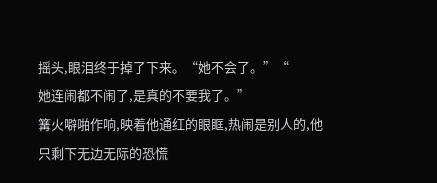摇头,眼泪终于掉了下来。“她不会了。”“
她连闹都不闹了,是真的不要我了。”
篝火噼啪作响,映着他通红的眼眶,热闹是别人的,他只剩下无边无际的恐慌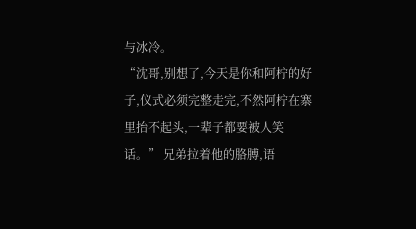与冰冷。
“沈哥,别想了,今天是你和阿柠的好子,仪式必须完整走完,不然阿柠在寨里抬不起头,一辈子都要被人笑话。” 兄弟拉着他的胳膊,语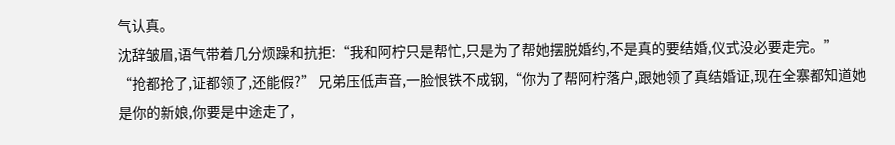气认真。
沈辞皱眉,语气带着几分烦躁和抗拒:“我和阿柠只是帮忙,只是为了帮她摆脱婚约,不是真的要结婚,仪式没必要走完。”
“抢都抢了,证都领了,还能假?” 兄弟压低声音,一脸恨铁不成钢,“你为了帮阿柠落户,跟她领了真结婚证,现在全寨都知道她是你的新娘,你要是中途走了,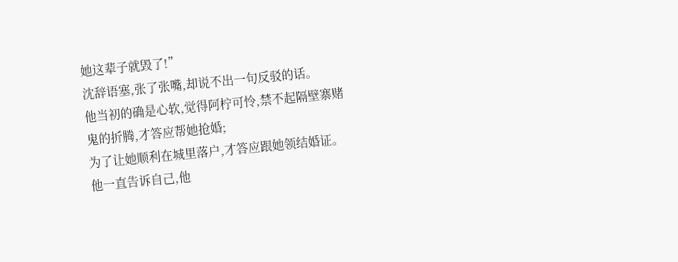她这辈子就毁了!”
沈辞语塞,张了张嘴,却说不出一句反驳的话。
他当初的确是心软,觉得阿柠可怜,禁不起隔壁寨赌鬼的折腾,才答应帮她抢婚;
为了让她顺利在城里落户,才答应跟她领结婚证。
他一直告诉自己,他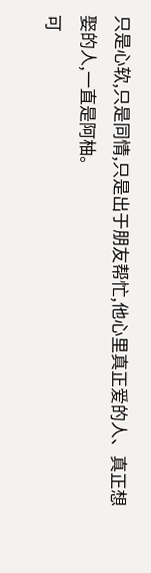只是心软,只是同情,只是出于朋友帮忙,他心里真正爱的人、真正想娶的人,一直是阿柚。
可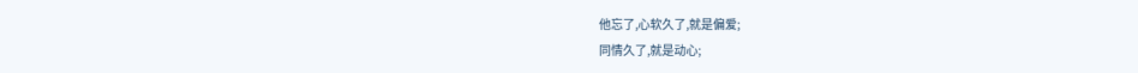他忘了,心软久了,就是偏爱;
同情久了,就是动心;